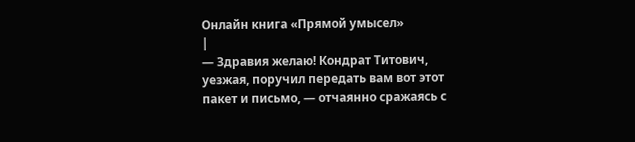Онлайн книга «Прямой умысел»
|
— Здравия желаю! Кондрат Титович, уезжая, поручил передать вам вот этот пакет и письмо, — отчаянно сражаясь с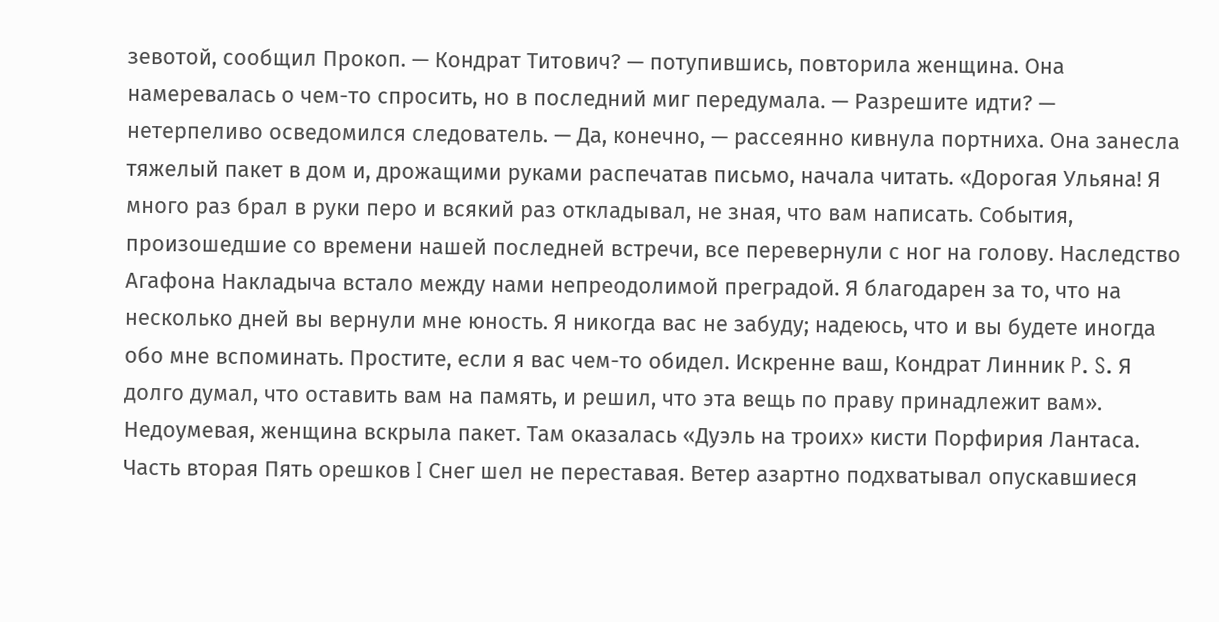зевотой, сообщил Прокоп. — Кондрат Титович? — потупившись, повторила женщина. Она намеревалась о чем-то спросить, но в последний миг передумала. — Разрешите идти? — нетерпеливо осведомился следователь. — Да, конечно, — рассеянно кивнула портниха. Она занесла тяжелый пакет в дом и, дрожащими руками распечатав письмо, начала читать. «Дорогая Ульяна! Я много раз брал в руки перо и всякий раз откладывал, не зная, что вам написать. События, произошедшие со времени нашей последней встречи, все перевернули с ног на голову. Наследство Агафона Накладыча встало между нами непреодолимой преградой. Я благодарен за то, что на несколько дней вы вернули мне юность. Я никогда вас не забуду; надеюсь, что и вы будете иногда обо мне вспоминать. Простите, если я вас чем-то обидел. Искренне ваш, Кондрат Линник P. S. Я долго думал, что оставить вам на память, и решил, что эта вещь по праву принадлежит вам». Недоумевая, женщина вскрыла пакет. Там оказалась «Дуэль на троих» кисти Порфирия Лантаса. Часть вторая Пять орешков I Снег шел не переставая. Ветер азартно подхватывал опускавшиеся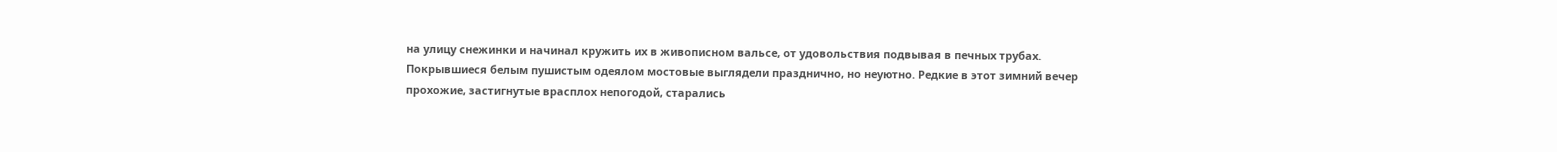на улицу снежинки и начинал кружить их в живописном вальсе, от удовольствия подвывая в печных трубах. Покрывшиеся белым пушистым одеялом мостовые выглядели празднично, но неуютно. Редкие в этот зимний вечер прохожие, застигнутые врасплох непогодой, старались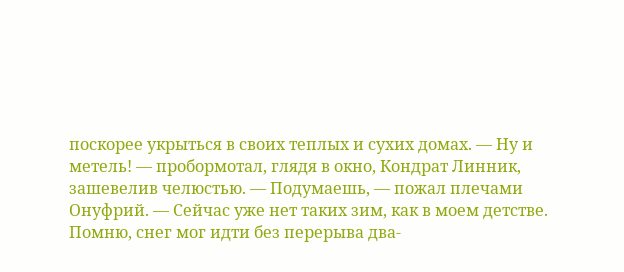поскорее укрыться в своих теплых и сухих домах. — Ну и метель! — пробормотал, глядя в окно, Кондрат Линник, зашевелив челюстью. — Подумаешь, — пожал плечами Онуфрий. — Сейчас уже нет таких зим, как в моем детстве. Помню, снег мог идти без перерыва два-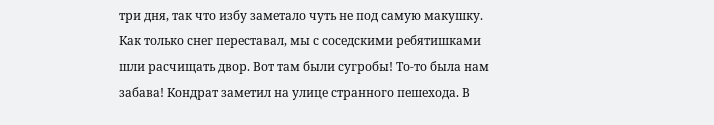три дня, так что избу заметало чуть не под самую макушку. Как только снег переставал, мы с соседскими ребятишками шли расчищать двор. Вот там были сугробы! То-то была нам забава! Кондрат заметил на улице странного пешехода. В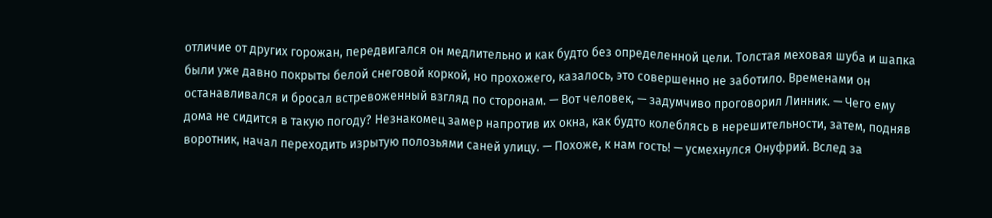отличие от других горожан, передвигался он медлительно и как будто без определенной цели. Толстая меховая шуба и шапка были уже давно покрыты белой снеговой коркой, но прохожего, казалось, это совершенно не заботило. Временами он останавливался и бросал встревоженный взгляд по сторонам. — Вот человек, — задумчиво проговорил Линник. — Чего ему дома не сидится в такую погоду? Незнакомец замер напротив их окна, как будто колеблясь в нерешительности, затем, подняв воротник, начал переходить изрытую полозьями саней улицу. — Похоже, к нам гость! — усмехнулся Онуфрий. Вслед за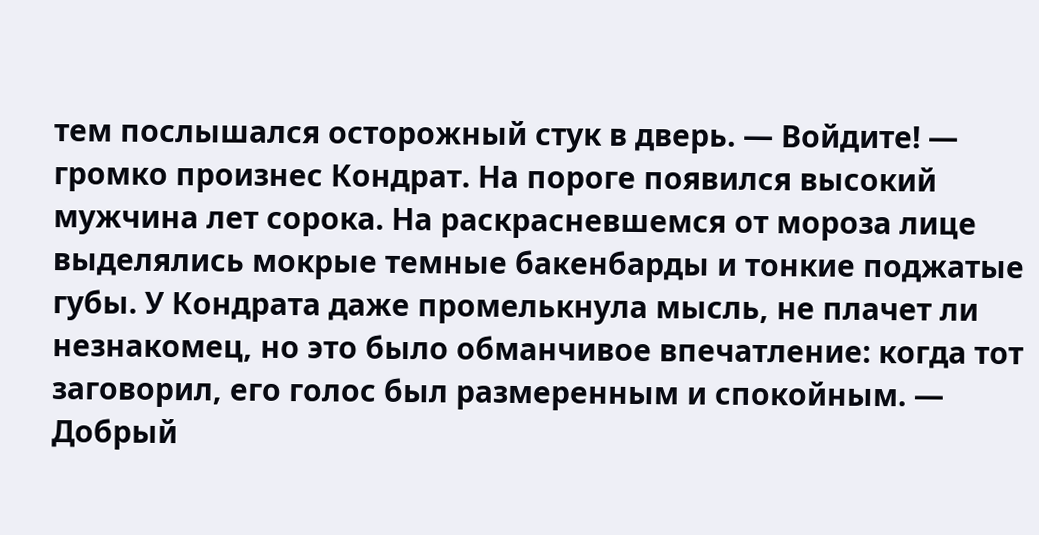тем послышался осторожный стук в дверь. — Войдите! — громко произнес Кондрат. На пороге появился высокий мужчина лет сорока. На раскрасневшемся от мороза лице выделялись мокрые темные бакенбарды и тонкие поджатые губы. У Кондрата даже промелькнула мысль, не плачет ли незнакомец, но это было обманчивое впечатление: когда тот заговорил, его голос был размеренным и спокойным. — Добрый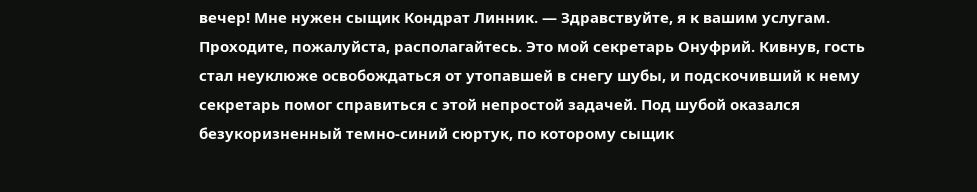вечер! Мне нужен сыщик Кондрат Линник. — Здравствуйте, я к вашим услугам. Проходите, пожалуйста, располагайтесь. Это мой секретарь Онуфрий. Кивнув, гость стал неуклюже освобождаться от утопавшей в снегу шубы, и подскочивший к нему секретарь помог справиться с этой непростой задачей. Под шубой оказался безукоризненный темно-синий сюртук, по которому сыщик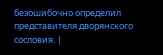безошибочно определил представителя дворянского сословия. |